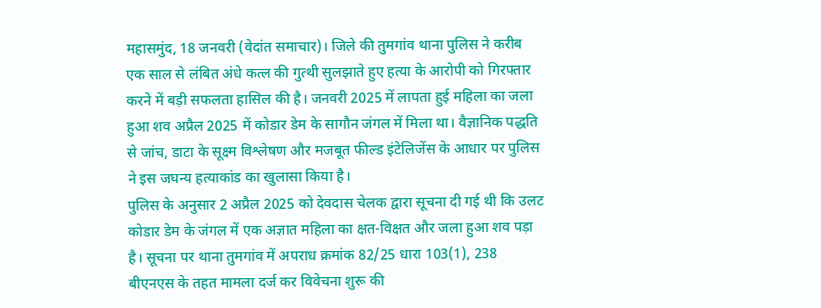महासमुंद, 18 जनवरी (वेदांत समाचार)। जिले की तुमगांव थाना पुलिस ने करीब एक साल से लंबित अंधे कत्ल की गुत्थी सुलझाते हुए हत्या के आरोपी को गिरफ्तार करने में बड़ी सफलता हासिल की है। जनवरी 2025 में लापता हुई महिला का जला हुआ शव अप्रैल 2025 में कोडार डेम के सागौन जंगल में मिला था। वैज्ञानिक पद्धति से जांच, डाटा के सूक्ष्म विश्लेषण और मजबूत फील्ड इंटेलिजेंस के आधार पर पुलिस ने इस जघन्य हत्याकांड का खुलासा किया है।
पुलिस के अनुसार 2 अप्रैल 2025 को देवदास चेलक द्वारा सूचना दी गई थी कि उलट कोडार डेम के जंगल में एक अज्ञात महिला का क्षत-विक्षत और जला हुआ शव पड़ा है। सूचना पर थाना तुमगांव में अपराध क्रमांक 82/25 धारा 103(1), 238 बीएनएस के तहत मामला दर्ज कर विवेचना शुरू की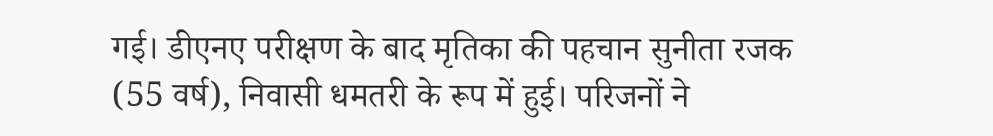गई। डीएनए परीक्षण के बाद मृतिका की पहचान सुनीता रजक (55 वर्ष), निवासी धमतरी के रूप में हुई। परिजनों ने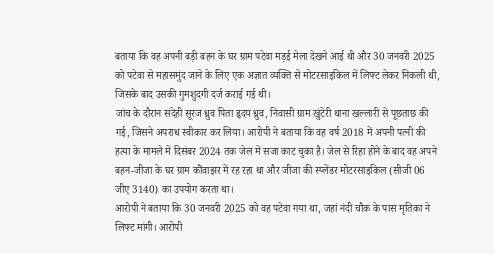बताया कि वह अपनी बड़ी बहन के घर ग्राम पटेवा मड़ई मेला देखने आई थी और 30 जनवरी 2025 को पटेवा से महासमुंद जाने के लिए एक अज्ञात व्यक्ति से मोटरसाइकिल में लिफ्ट लेकर निकली थी, जिसके बाद उसकी गुमशुदगी दर्ज कराई गई थी।
जांच के दौरान संदेही सूरज ध्रुव पिता हृदय ध्रुव, निवासी ग्राम खुंटेरी थाना खल्लारी से पूछताछ की गई, जिसने अपराध स्वीकार कर लिया। आरोपी ने बताया कि वह वर्ष 2018 में अपनी पत्नी की हत्या के मामले में दिसंबर 2024 तक जेल में सजा काट चुका है। जेल से रिहा होने के बाद वह अपने बहन-जीजा के घर ग्राम कौंवाझर में रह रहा था और जीजा की स्प्लेंडर मोटरसाइकिल (सीजी 06 जीए 3140) का उपयोग करता था।
आरोपी ने बताया कि 30 जनवरी 2025 को वह पटेवा गया था, जहां नंदी चौक के पास मृतिका ने लिफ्ट मांगी। आरोपी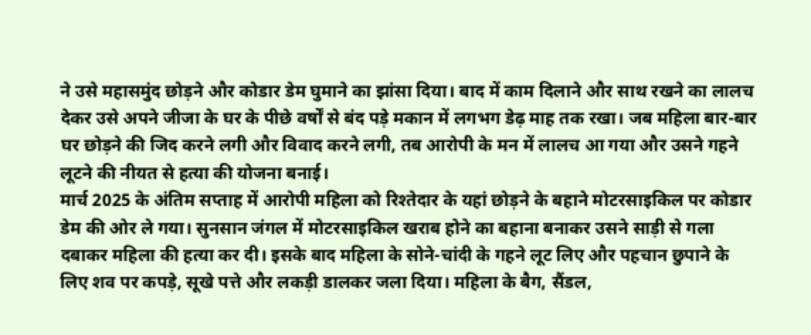ने उसे महासमुंद छोड़ने और कोडार डेम घुमाने का झांसा दिया। बाद में काम दिलाने और साथ रखने का लालच देकर उसे अपने जीजा के घर के पीछे वर्षों से बंद पड़े मकान में लगभग डेढ़ माह तक रखा। जब महिला बार-बार घर छोड़ने की जिद करने लगी और विवाद करने लगी, तब आरोपी के मन में लालच आ गया और उसने गहने लूटने की नीयत से हत्या की योजना बनाई।
मार्च 2025 के अंतिम सप्ताह में आरोपी महिला को रिश्तेदार के यहां छोड़ने के बहाने मोटरसाइकिल पर कोडार डेम की ओर ले गया। सुनसान जंगल में मोटरसाइकिल खराब होने का बहाना बनाकर उसने साड़ी से गला दबाकर महिला की हत्या कर दी। इसके बाद महिला के सोने-चांदी के गहने लूट लिए और पहचान छुपाने के लिए शव पर कपड़े, सूखे पत्ते और लकड़ी डालकर जला दिया। महिला के बैग, सैंडल,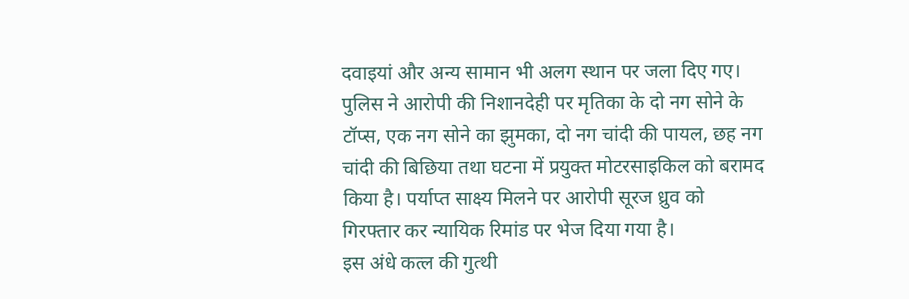दवाइयां और अन्य सामान भी अलग स्थान पर जला दिए गए।
पुलिस ने आरोपी की निशानदेही पर मृतिका के दो नग सोने के टॉप्स, एक नग सोने का झुमका, दो नग चांदी की पायल, छह नग चांदी की बिछिया तथा घटना में प्रयुक्त मोटरसाइकिल को बरामद किया है। पर्याप्त साक्ष्य मिलने पर आरोपी सूरज ध्रुव को गिरफ्तार कर न्यायिक रिमांड पर भेज दिया गया है।
इस अंधे कत्ल की गुत्थी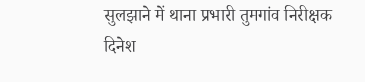सुलझाने में थाना प्रभारी तुमगांव निरीक्षक दिनेश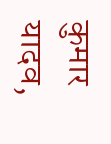कुमार यादव,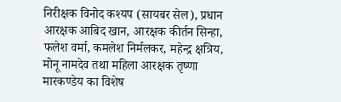निरीक्षक विनोद कश्यप (सायबर सेल), प्रधान आरक्षक आबिद खान, आरक्षक कीर्तन सिन्हा, फलेश वर्मा, कमलेश निर्मलकर, महेन्द्र क्षत्रिय, मोनू नामदेव तथा महिला आरक्षक तृष्णा मारकण्डेय का विशेष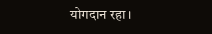योगदान रहा।